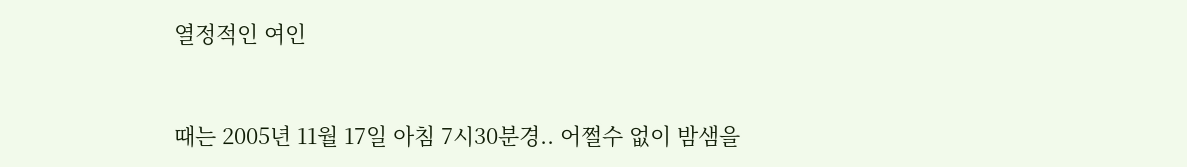열정적인 여인


때는 2005년 11월 17일 아침 7시30분경.. 어쩔수 없이 밤샘을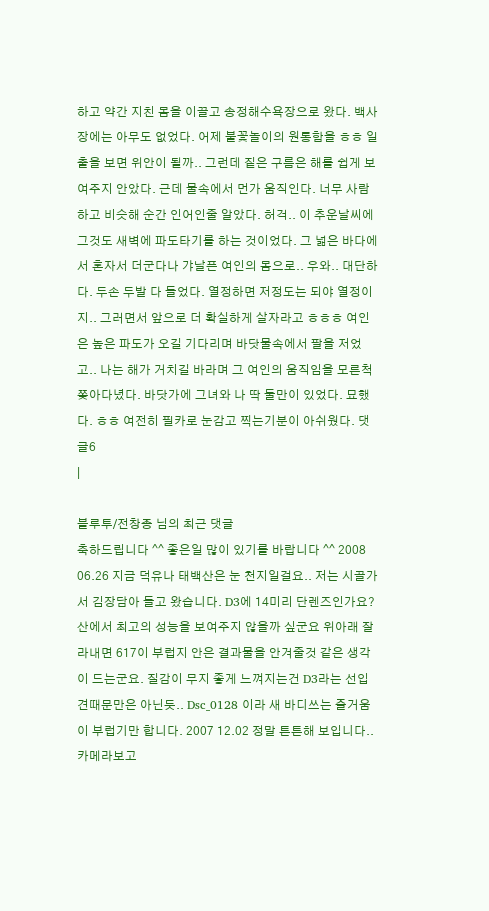하고 약간 지친 몸을 이끌고 송정해수욕장으로 왔다. 백사장에는 아무도 없었다. 어제 불꽃놀이의 원통함을 ㅎㅎ 일출을 보면 위안이 될까.. 그런데 짙은 구름은 해를 쉽게 보여주지 안았다. 근데 물속에서 먼가 움직인다. 너무 사람하고 비슷해 순간 인어인줄 알았다. 허걱.. 이 추운날씨에 그것도 새벽에 파도타기를 하는 것이었다. 그 넓은 바다에서 혼자서 더군다나 갸날픈 여인의 몸으로.. 우와.. 대단하다. 두손 두발 다 들었다. 열정하면 저정도는 되야 열정이지.. 그러면서 앞으로 더 확실하게 살자라고 ㅎㅎㅎ 여인은 높은 파도가 오길 기다리며 바닷물속에서 팔을 저었고.. 나는 해가 거치길 바라며 그 여인의 움직임을 모른척 쫒아다녔다. 바닷가에 그녀와 나 딱 둘만이 있었다. 묘했다. ㅎㅎ 여전히 필카로 눈감고 찍는기분이 아쉬웠다. 댓글6
|

블루투/전창종 님의 최근 댓글
축하드립니다 ^^ 좋은일 많이 있기를 바랍니다 ^^ 2008 06.26 지금 덕유나 태백산은 눈 천지일걸요.. 저는 시골가서 김장담아 들고 왔습니다. D3에 14미리 단렌즈인가요? 산에서 최고의 성능을 보여주지 않을까 싶군요 위아래 잘라내면 617이 부럽지 안은 결과물을 안겨줄것 같은 생각이 드는군요. 질감이 무지 좋게 느껴지는건 D3라는 선입견때문만은 아닌듯.. Dsc_0128 이라 새 바디쓰는 즐거움이 부럽기만 합니다. 2007 12.02 정말 튼튼해 보입니다.. 카메라보고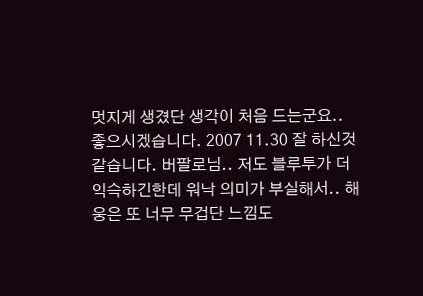멋지게 생겼단 생각이 처음 드는군요.. 좋으시겠습니다. 2007 11.30 잘 하신것 같습니다. 버팔로님.. 저도 블루투가 더 익슥하긴한데 워낙 의미가 부실해서.. 해웅은 또 너무 무겁단 느낌도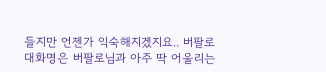들지만 언젠가 익숙해지겠지요.. 버팔로 대화명은 버팔로님과 아주 딱 어울리는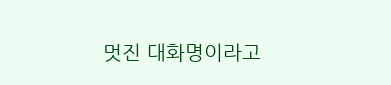멋진 대화명이라고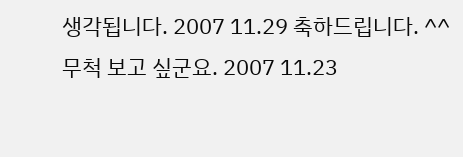생각됩니다. 2007 11.29 축하드립니다. ^^ 무척 보고 싶군요. 2007 11.23